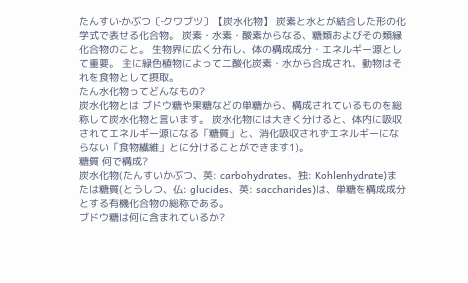たんすい‐かぶつ〔‐クワブツ〕【炭水化物】 炭素と水とが結合した形の化学式で表せる化合物。 炭素・水素・酸素からなる、糖類およびその類縁化合物のこと。 生物界に広く分布し、体の構成成分・エネルギー源として重要。 主に緑色植物によって二酸化炭素・水から合成され、動物はそれを食物として摂取。
たん水化物ってどんなもの?
炭水化物とは ブドウ糖や果糖などの単糖から、構成されているものを総称して炭水化物と言います。 炭水化物には大きく分けると、体内に吸収されてエネルギー源になる「糖質」と、消化吸収されずエネルギーにならない「食物繊維」とに分けることができます1)。
糖質 何で構成?
炭水化物(たんすいかぶつ、英: carbohydrates、独: Kohlenhydrate)または糖質(とうしつ、仏: glucides、英: saccharides)は、単糖を構成成分とする有機化合物の総称である。
ブドウ糖は何に含まれているか?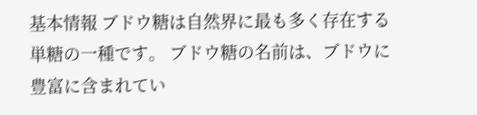基本情報 ブドウ糖は自然界に最も多く存在する単糖の一種です。 ブドウ糖の名前は、ブドウに豊富に含まれてい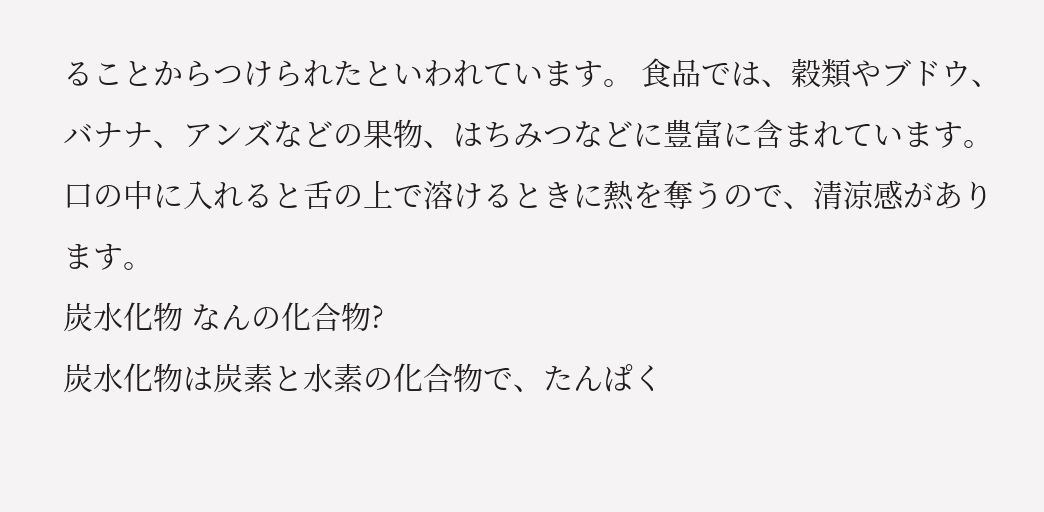ることからつけられたといわれています。 食品では、穀類やブドウ、バナナ、アンズなどの果物、はちみつなどに豊富に含まれています。 口の中に入れると舌の上で溶けるときに熱を奪うので、清涼感があります。
炭水化物 なんの化合物?
炭水化物は炭素と水素の化合物で、たんぱく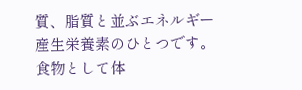質、脂質と並ぶエネルギー産生栄養素のひとつです。 食物として体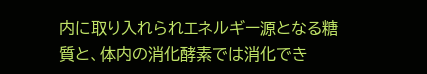内に取り入れられエネルギー源となる糖質と、体内の消化酵素では消化でき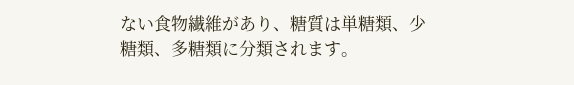ない食物繊維があり、糖質は単糖類、少糖類、多糖類に分類されます。